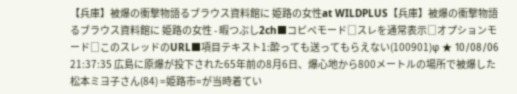【兵庫】被爆の衝撃物語るブラウス資料館に 姫路の女性at WILDPLUS【兵庫】被爆の衝撃物語るブラウス資料館に 姫路の女性 - 暇つぶし2ch■コピペモード□スレを通常表示□オプションモード□このスレッドのURL■項目テキスト1:酔っても送ってもらえない(100901)φ ★ 10/08/06 21:37:35 広島に原爆が投下された65年前の8月6日、爆心地から800メートルの場所で被爆した松本ミヨ子さん(84) =姫路市=が当時着てい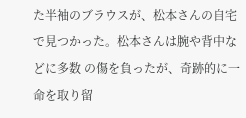た半袖のブラウスが、松本さんの自宅で見つかった。松本さんは腕や背中などに多数 の傷を負ったが、奇跡的に一命を取り留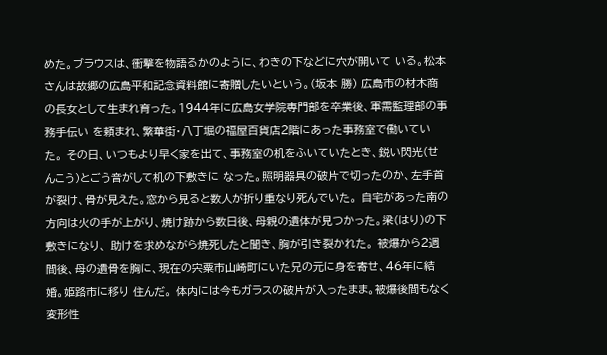めた。ブラウスは、衝撃を物語るかのように、わきの下などに穴が開いて いる。松本さんは故郷の広島平和記念資料館に寄贈したいという。(坂本 勝) 広島市の材木商の長女として生まれ育った。1944年に広島女学院専門部を卒業後、軍需監理部の事務手伝い を頼まれ、繁華街・八丁堀の福屋百貨店2階にあった事務室で働いていた。 その日、いつもより早く家を出て、事務室の机をふいていたとき、鋭い閃光(せんこう)とごう音がして机の下敷きに なった。照明器具の破片で切ったのか、左手首が裂け、骨が見えた。窓から見ると数人が折り重なり死んでいた。 自宅があった南の方向は火の手が上がり、焼け跡から数日後、母親の遺体が見つかった。梁(はり)の下敷きになり、 助けを求めながら焼死したと聞き、胸が引き裂かれた。 被爆から2週間後、母の遺骨を胸に、現在の宍粟市山崎町にいた兄の元に身を寄せ、46年に結婚。姫路市に移り 住んだ。 体内には今もガラスの破片が入ったまま。被爆後間もなく変形性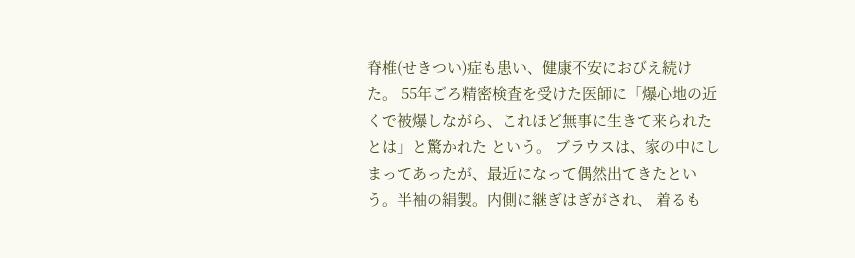脊椎(せきつい)症も患い、健康不安におびえ続けた。 55年ごろ精密検査を受けた医師に「爆心地の近くで被爆しながら、これほど無事に生きて来られたとは」と驚かれた という。 ブラウスは、家の中にしまってあったが、最近になって偶然出てきたという。半袖の絹製。内側に継ぎはぎがされ、 着るも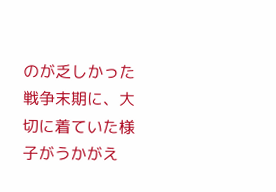のが乏しかった戦争末期に、大切に着ていた様子がうかがえ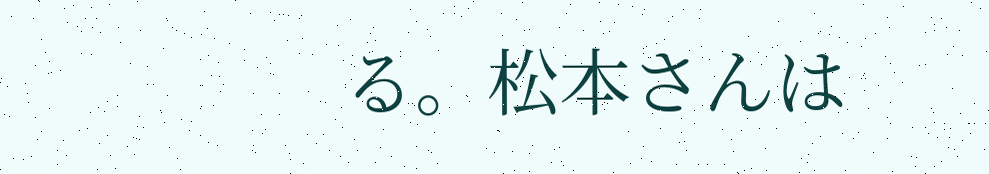る。松本さんは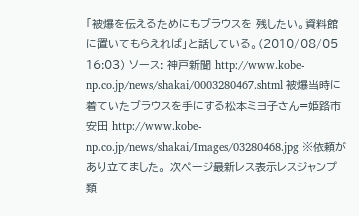「被爆を伝えるためにもブラウスを 残したい。資料館に置いてもらえれば」と話している。(2010/08/05 16:03) ソース: 神戸新聞 http://www.kobe-np.co.jp/news/shakai/0003280467.shtml 被爆当時に着ていたブラウスを手にする松本ミヨ子さん=姫路市安田 http://www.kobe-np.co.jp/news/shakai/Images/03280468.jpg ※依頼があり立てました。 次ページ最新レス表示レスジャンプ類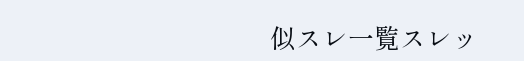似スレ一覧スレッ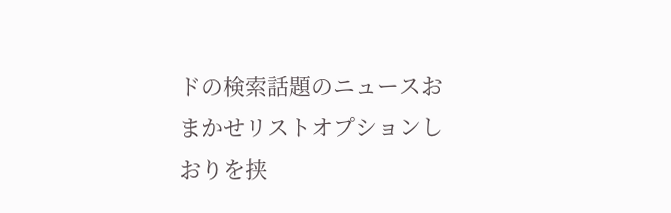ドの検索話題のニュースおまかせリストオプションしおりを挟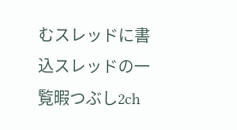むスレッドに書込スレッドの一覧暇つぶし2ch